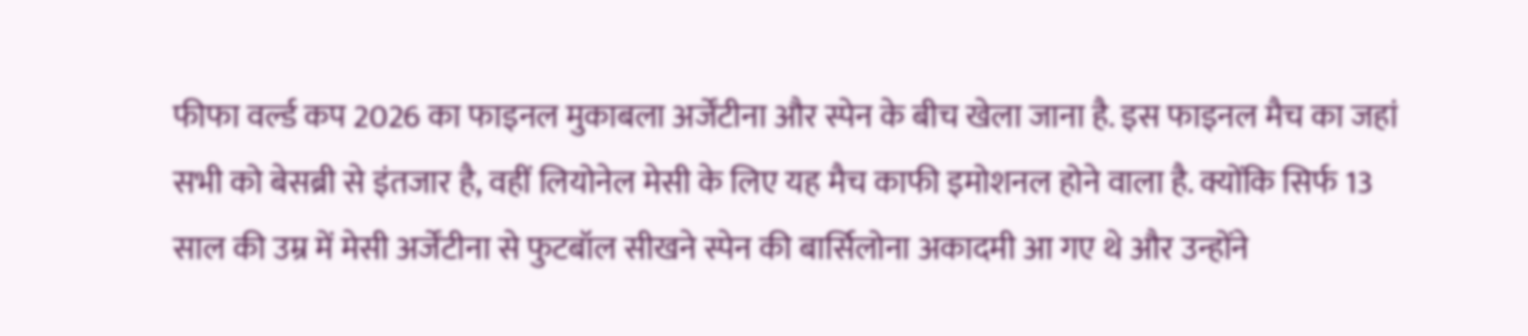फीफा वर्ल्ड कप 2026 का फाइनल मुकाबला अर्जेंटीना और स्पेन के बीच खेला जाना है. इस फाइनल मैच का जहां सभी को बेसब्री से इंतजार है, वहीं लियोनेल मेसी के लिए यह मैच काफी इमोशनल होने वाला है. क्योंकि सिर्फ 13 साल की उम्र में मेसी अर्जेंटीना से फुटबॉल सीखने स्पेन की बार्सिलोना अकादमी आ गए थे और उन्होंने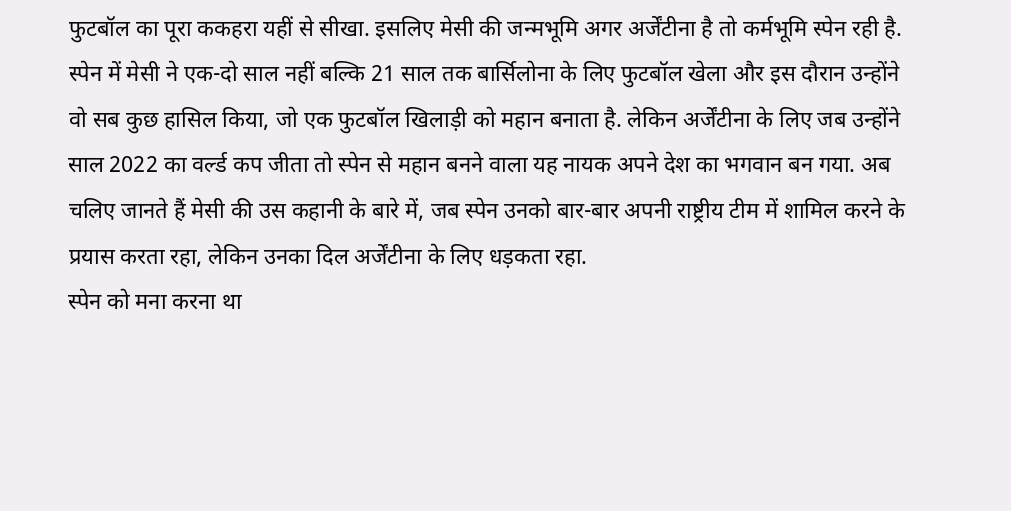फुटबॉल का पूरा ककहरा यहीं से सीखा. इसलिए मेसी की जन्मभूमि अगर अर्जेंटीना है तो कर्मभूमि स्पेन रही है. स्पेन में मेसी ने एक-दो साल नहीं बल्कि 21 साल तक बार्सिलोना के लिए फुटबॉल खेला और इस दौरान उन्होंने वो सब कुछ हासिल किया, जो एक फुटबॉल खिलाड़ी को महान बनाता है. लेकिन अर्जेंटीना के लिए जब उन्होंने साल 2022 का वर्ल्ड कप जीता तो स्पेन से महान बनने वाला यह नायक अपने देश का भगवान बन गया. अब चलिए जानते हैं मेसी की उस कहानी के बारे में, जब स्पेन उनको बार-बार अपनी राष्ट्रीय टीम में शामिल करने के प्रयास करता रहा, लेकिन उनका दिल अर्जेंटीना के लिए धड़कता रहा.
स्पेन को मना करना था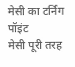मेसी का टर्निंग पॉइंट
मेसी पूरी तरह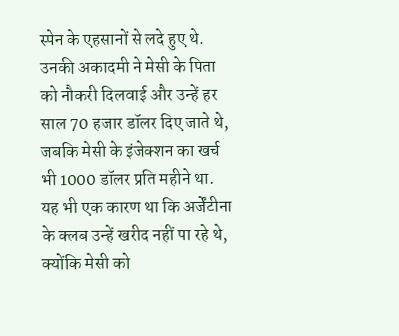स्पेन के एहसानों से लदे हुए थे. उनकी अकादमी ने मेसी के पिता को नौकरी दिलवाई और उन्हें हर साल 70 हजार डॉलर दिए जाते थे, जबकि मेसी के इंजेक्शन का खर्च भी 1000 डॉलर प्रति महीने था. यह भी एक कारण था कि अर्जेंटीना के क्लब उन्हें खरीद नहीं पा रहे थे, क्योंकि मेसी को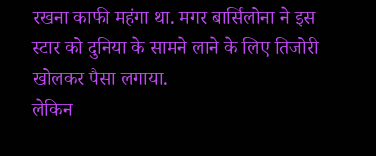रखना काफी महंगा था. मगर बार्सिलोना ने इस स्टार को दुनिया के सामने लाने के लिए तिजोरी खोलकर पैसा लगाया.
लेकिन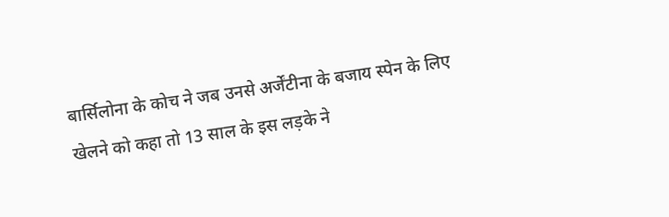बार्सिलोना के कोच ने जब उनसे अर्जेंटीना के बजाय स्पेन के लिए खेलने को कहा तो 13 साल के इस लड़के ने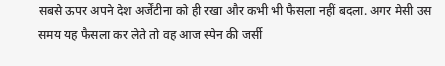सबसे ऊपर अपने देश अर्जेंटीना को ही रखा और कभी भी फैसला नहीं बदला. अगर मेसी उस समय यह फैसला कर लेते तो वह आज स्पेन की जर्सी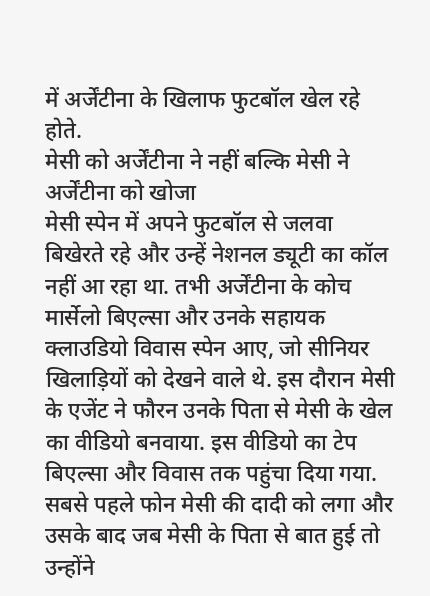में अर्जेंटीना के खिलाफ फुटबॉल खेल रहे होते.
मेसी को अर्जेंटीना ने नहीं बल्कि मेसी ने अर्जेंटीना को खोजा
मेसी स्पेन में अपने फुटबॉल से जलवा बिखेरते रहे और उन्हें नेशनल ड्यूटी का कॉल नहीं आ रहा था. तभी अर्जेंटीना के कोच मार्सेलो बिएल्सा और उनके सहायक क्लाउडियो विवास स्पेन आए, जो सीनियर खिलाड़ियों को देखने वाले थे. इस दौरान मेसी के एजेंट ने फौरन उनके पिता से मेसी के खेल का वीडियो बनवाया. इस वीडियो का टेप बिएल्सा और विवास तक पहुंचा दिया गया.
सबसे पहले फोन मेसी की दादी को लगा और उसके बाद जब मेसी के पिता से बात हुई तो उन्होंने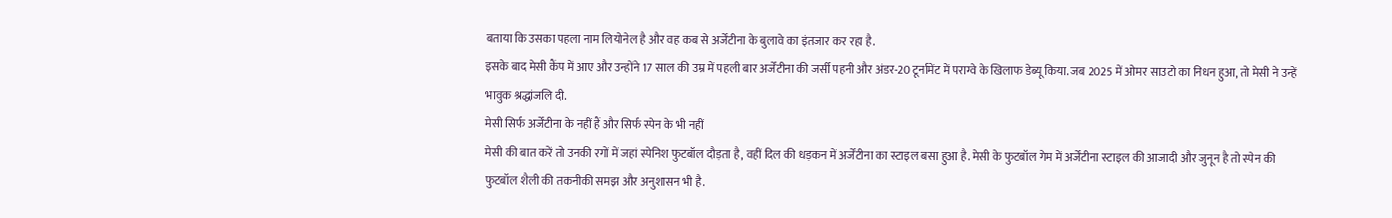बताया कि उसका पहला नाम लियोनेल है और वह कब से अर्जेंटीना के बुलावे का इंतजार कर रहा है.
इसके बाद मेसी कैंप में आए और उन्होंने 17 साल की उम्र में पहली बार अर्जेंटीना की जर्सी पहनी और अंडर-20 टूर्नामेंट में पराग्वे के खिलाफ डेब्यू किया. जब 2025 में ओमर साउटो का निधन हुआ, तो मेसी ने उन्हें भावुक श्रद्धांजलि दी.
मेसी सिर्फ अर्जेंटीना के नहीं हैं और सिर्फ स्पेन के भी नहीं
मेसी की बात करें तो उनकी रगों में जहां स्पेनिश फुटबॉल दौड़ता है, वहीं दिल की धड़कन में अर्जेंटीना का स्टाइल बसा हुआ है. मेसी के फुटबॉल गेम में अर्जेंटीना स्टाइल की आजादी और जुनून है तो स्पेन की फुटबॉल शैली की तकनीकी समझ और अनुशासन भी है.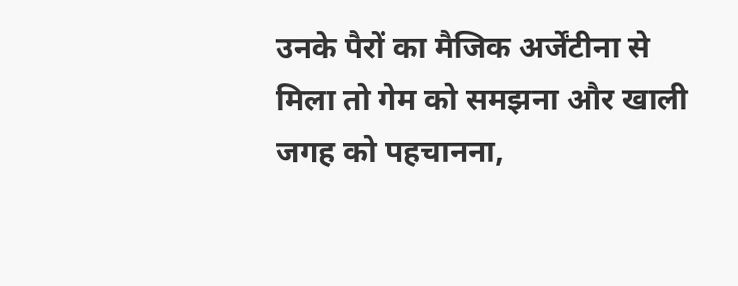उनके पैरों का मैजिक अर्जेंटीना से मिला तो गेम को समझना और खाली जगह को पहचानना,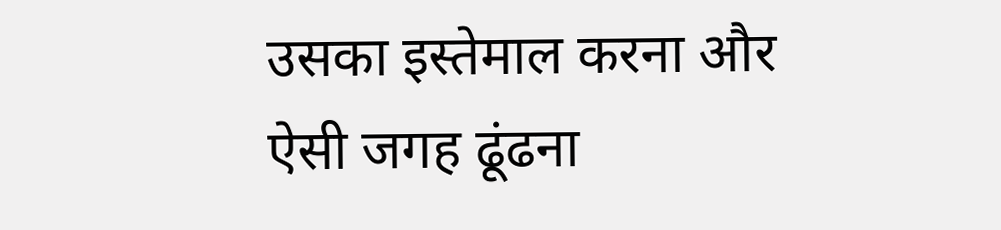उसका इस्तेमाल करना और ऐसी जगह ढूंढना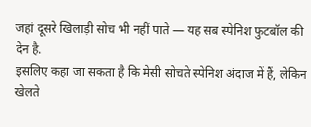जहां दूसरे खिलाड़ी सोच भी नहीं पाते — यह सब स्पेनिश फुटबॉल की देन है.
इसलिए कहा जा सकता है कि मेसी सोचते स्पेनिश अंदाज में हैं, लेकिन खेलते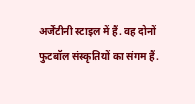अर्जेंटीनी स्टाइल में हैं. वह दोनों फुटबॉल संस्कृतियों का संगम हैं.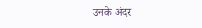उनके अंदर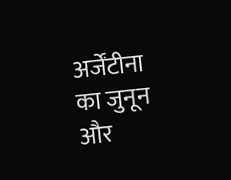अर्जेंटीना का जुनून और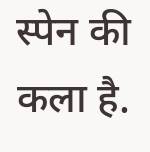स्पेन की कला है.